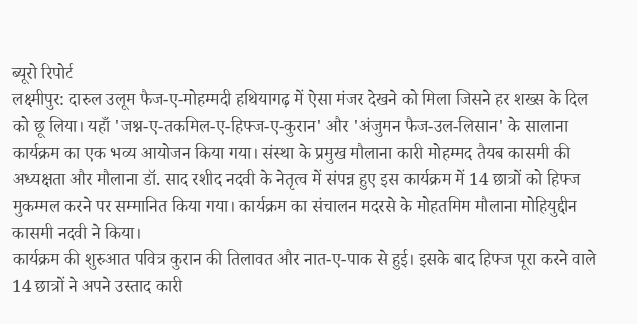ब्यूरो रिपोर्ट
लक्ष्मीपुर: दारुल उलूम फैज-ए-मोहम्मदी हथियागढ़ में ऐसा मंजर देखने को मिला जिसने हर शख्स के दिल को छू लिया। यहाँ 'जश्न-ए-तकमिल-ए-हिफ्ज-ए-कुरान' और 'अंजुमन फैज-उल-लिसान' के सालाना कार्यक्रम का एक भव्य आयोजन किया गया। संस्था के प्रमुख मौलाना कारी मोहम्मद तैयब कासमी की अध्यक्षता और मौलाना डॉ. साद रशीद नदवी के नेतृत्व में संपन्न हुए इस कार्यक्रम में 14 छात्रों को हिफ्ज मुकम्मल करने पर सम्मानित किया गया। कार्यक्रम का संचालन मदरसे के मोहतमिम मौलाना मोहियुद्दीन कासमी नदवी ने किया।
कार्यक्रम की शुरुआत पवित्र कुरान की तिलावत और नात-ए-पाक से हुई। इसके बाद हिफ्ज पूरा करने वाले 14 छात्रों ने अपने उस्ताद कारी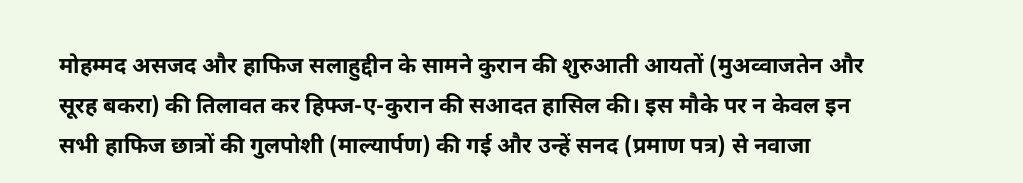मोहम्मद असजद और हाफिज सलाहुद्दीन के सामने कुरान की शुरुआती आयतों (मुअव्वाजतेन और सूरह बकरा) की तिलावत कर हिफ्ज-ए-कुरान की सआदत हासिल की। इस मौके पर न केवल इन सभी हाफिज छात्रों की गुलपोशी (माल्यार्पण) की गई और उन्हें सनद (प्रमाण पत्र) से नवाजा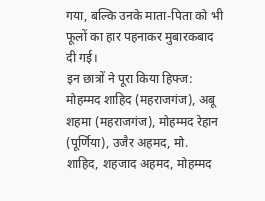गया, बल्कि उनके माता-पिता को भी फूलों का हार पहनाकर मुबारकबाद दी गई।
इन छात्रों ने पूरा किया हिफ्ज:
मोहम्मद शाहिद (महराजगंज), अबू शहमा (महराजगंज), मोहम्मद रेहान (पूर्णिया), उजैर अहमद, मो. शाहिद, शहजाद अहमद, मोहम्मद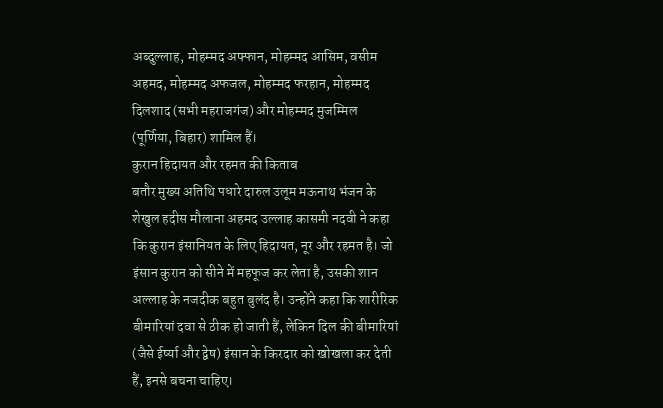अब्दुल्लाह, मोहम्मद अफ्फान, मोहम्मद आसिम, वसीम अहमद, मोहम्मद अफजल, मोहम्मद फरहान, मोहम्मद दिलशाद (सभी महराजगंज) और मोहम्मद मुजम्मिल (पूर्णिया, बिहार) शामिल हैं।
कुरान हिदायत और रहमत की किताब
बतौर मुख्य अतिथि पधारे दारुल उलूम मऊनाथ भंजन के शेखुल हदीस मौलाना अहमद उल्लाह कासमी नदवी ने कहा कि कुरान इंसानियत के लिए हिदायत, नूर और रहमत है। जो इंसान कुरान को सीने में महफूज कर लेता है, उसकी शान अल्लाह के नजदीक बहुत बुलंद है। उन्होंने कहा कि शारीरिक बीमारियां दवा से ठीक हो जाती हैं, लेकिन दिल की बीमारियां (जैसे ईर्ष्या और द्वेष) इंसान के किरदार को खोखला कर देती हैं, इनसे बचना चाहिए।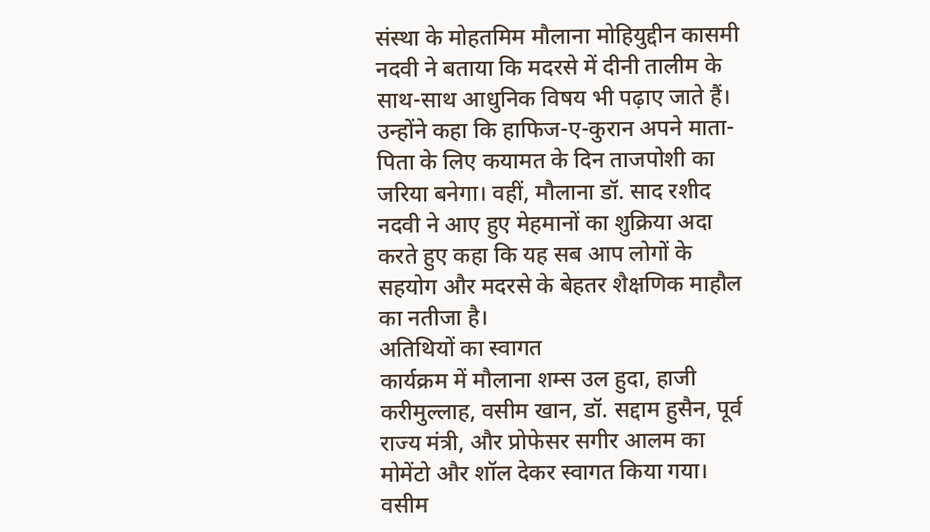संस्था के मोहतमिम मौलाना मोहियुद्दीन कासमी नदवी ने बताया कि मदरसे में दीनी तालीम के साथ-साथ आधुनिक विषय भी पढ़ाए जाते हैं। उन्होंने कहा कि हाफिज-ए-कुरान अपने माता-पिता के लिए कयामत के दिन ताजपोशी का जरिया बनेगा। वहीं, मौलाना डॉ. साद रशीद नदवी ने आए हुए मेहमानों का शुक्रिया अदा करते हुए कहा कि यह सब आप लोगों के सहयोग और मदरसे के बेहतर शैक्षणिक माहौल का नतीजा है।
अतिथियों का स्वागत
कार्यक्रम में मौलाना शम्स उल हुदा, हाजी करीमुल्लाह, वसीम खान, डॉ. सद्दाम हुसैन, पूर्व राज्य मंत्री, और प्रोफेसर सगीर आलम का मोमेंटो और शॉल देकर स्वागत किया गया। वसीम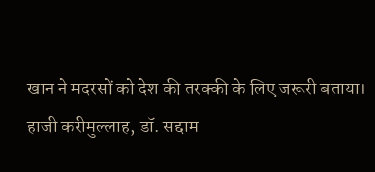खान ने मदरसों को देश की तरक्की के लिए जरूरी बताया। हाजी करीमुल्लाह, डॉ. सद्दाम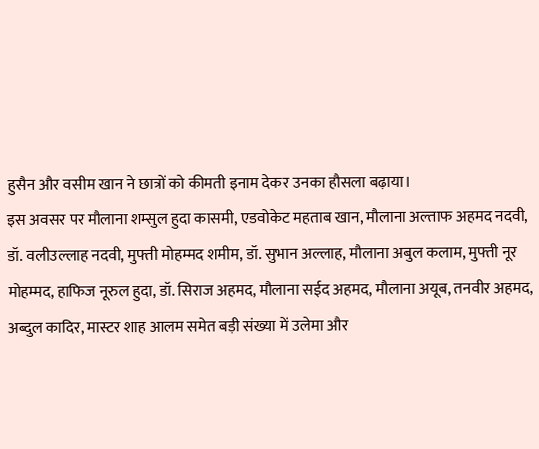हुसैन और वसीम खान ने छात्रों को कीमती इनाम देकर उनका हौसला बढ़ाया।
इस अवसर पर मौलाना शम्सुल हुदा कासमी, एडवोकेट महताब खान, मौलाना अल्ताफ अहमद नदवी, डॉ. वलीउल्लाह नदवी, मुफ्ती मोहम्मद शमीम, डॉ. सुभान अल्लाह, मौलाना अबुल कलाम, मुफ्ती नूर मोहम्मद, हाफिज नूरुल हुदा, डॉ. सिराज अहमद, मौलाना सईद अहमद, मौलाना अयूब, तनवीर अहमद, अब्दुल कादिर, मास्टर शाह आलम समेत बड़ी संख्या में उलेमा और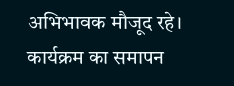अभिभावक मौजूद रहे। कार्यक्रम का समापन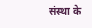संस्था के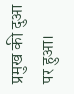प्रमुख की दुआ पर हुआ।